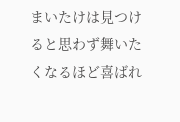まいたけは見つけると思わず舞いたくなるほど喜ばれ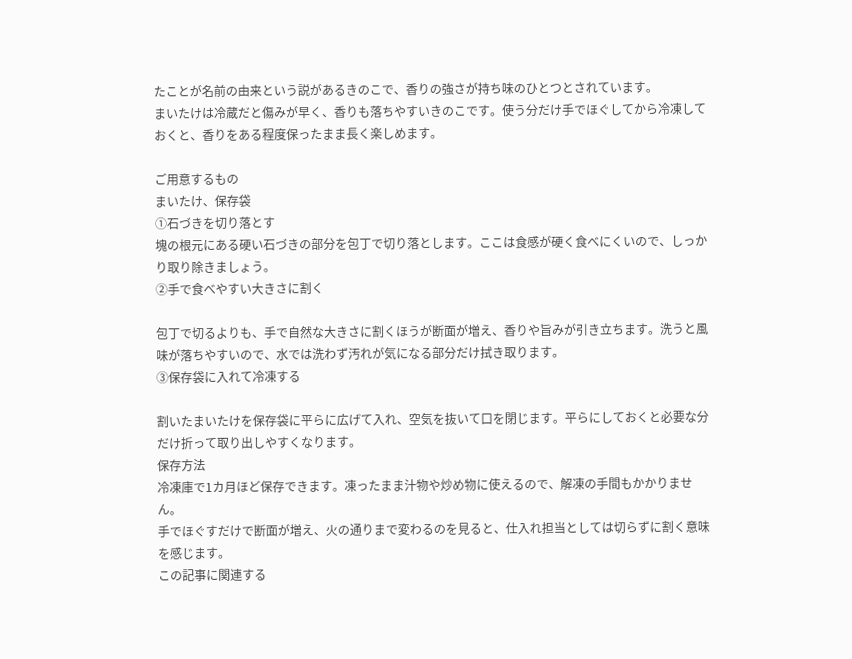たことが名前の由来という説があるきのこで、香りの強さが持ち味のひとつとされています。
まいたけは冷蔵だと傷みが早く、香りも落ちやすいきのこです。使う分だけ手でほぐしてから冷凍しておくと、香りをある程度保ったまま長く楽しめます。

ご用意するもの
まいたけ、保存袋
①石づきを切り落とす
塊の根元にある硬い石づきの部分を包丁で切り落とします。ここは食感が硬く食べにくいので、しっかり取り除きましょう。
②手で食べやすい大きさに割く

包丁で切るよりも、手で自然な大きさに割くほうが断面が増え、香りや旨みが引き立ちます。洗うと風味が落ちやすいので、水では洗わず汚れが気になる部分だけ拭き取ります。
③保存袋に入れて冷凍する

割いたまいたけを保存袋に平らに広げて入れ、空気を抜いて口を閉じます。平らにしておくと必要な分だけ折って取り出しやすくなります。
保存方法
冷凍庫で1カ月ほど保存できます。凍ったまま汁物や炒め物に使えるので、解凍の手間もかかりません。
手でほぐすだけで断面が増え、火の通りまで変わるのを見ると、仕入れ担当としては切らずに割く意味を感じます。
この記事に関連する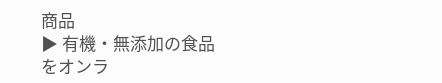商品
▶ 有機・無添加の食品をオンラ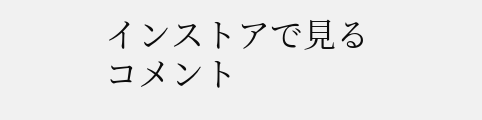インストアで見る
コメント